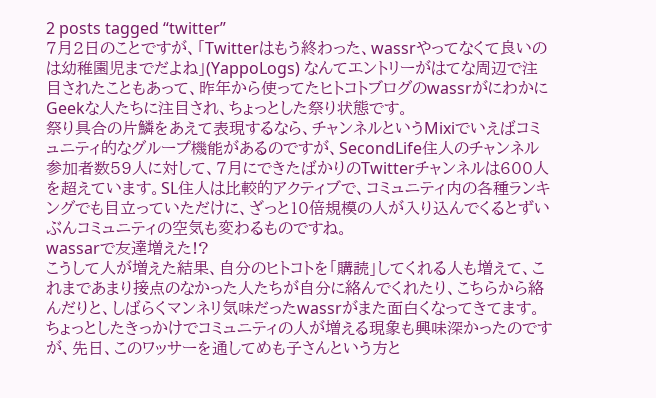2 posts tagged “twitter”
7月2日のことですが、「Twitterはもう終わった、wassrやってなくて良いのは幼稚園児までだよね」(YappoLogs) なんてエントリーがはてな周辺で注目されたこともあって、昨年から使ってたヒトコトブログのwassrがにわかにGeekな人たちに注目され、ちょっとした祭り状態です。
祭り具合の片鱗をあえて表現するなら、チャンネルというMixiでいえばコミュニティ的なグループ機能があるのですが、SecondLife住人のチャンネル参加者数59人に対して、7月にできたばかりのTwitterチャンネルは600人を超えています。SL住人は比較的アクティブで、コミュニティ内の各種ランキングでも目立っていただけに、ざっと10倍規模の人が入り込んでくるとずいぶんコミュニティの空気も変わるものですね。
wassarで友達増えた!?
こうして人が増えた結果、自分のヒトコトを「購読」してくれる人も増えて、これまであまり接点のなかった人たちが自分に絡んでくれたり、こちらから絡んだりと、しばらくマンネリ気味だったwassrがまた面白くなってきてます。
ちょっとしたきっかけでコミュニティの人が増える現象も興味深かったのですが、先日、このワッサーを通してめも子さんという方と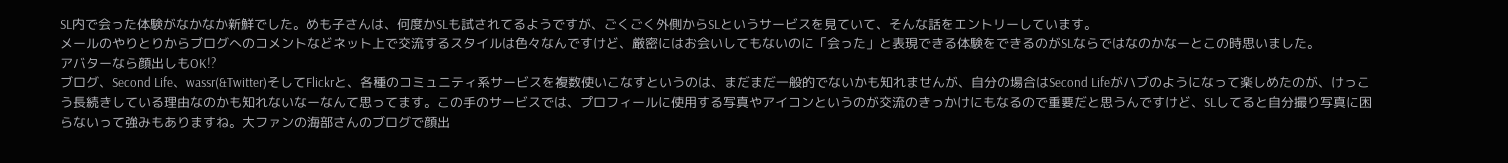SL内で会った体験がなかなか新鮮でした。めも子さんは、何度かSLも試されてるようですが、ごくごく外側からSLというサービスを見ていて、そんな話をエントリーしています。
メールのやりとりからブログへのコメントなどネット上で交流するスタイルは色々なんですけど、厳密にはお会いしてもないのに「会った」と表現できる体験をできるのがSLならではなのかなーとこの時思いました。
アバターなら顔出しもOK!?
ブログ、Second Life、wassr(&Twitter)そしてFlickrと、各種のコミュニティ系サービスを複数使いこなすというのは、まだまだ一般的でないかも知れませんが、自分の場合はSecond Lifeがハブのようになって楽しめたのが、けっこう長続きしている理由なのかも知れないなーなんて思ってます。この手のサービスでは、プロフィールに使用する写真やアイコンというのが交流のきっかけにもなるので重要だと思うんですけど、SLしてると自分撮り写真に困らないって強みもありますね。大ファンの海部さんのブログで顔出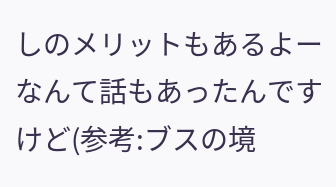しのメリットもあるよーなんて話もあったんですけど(参考:ブスの境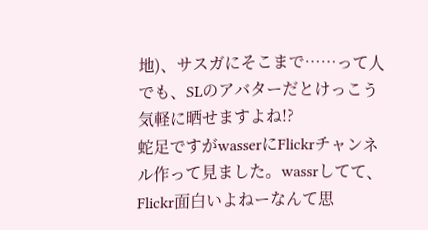地)、サスガにそこまで……って人でも、SLのアバターだとけっこう気軽に晒せますよね!?
蛇足ですがwasserにFlickrチャンネル作って見ました。wassrしてて、Flickr面白いよねーなんて思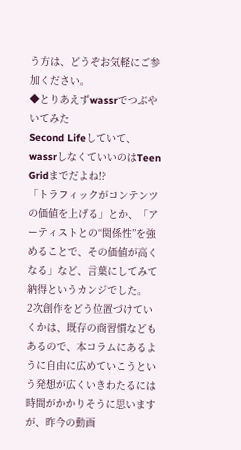う方は、どうぞお気軽にご参加ください。
◆とりあえずwassrでつぶやいてみた
Second Lifeしていて、wassrしなくていいのはTeen Gridまでだよね!?
「トラフィックがコンテンツの価値を上げる」とか、「アーティストとの“関係性”を強めることで、その価値が高くなる」など、言葉にしてみて納得というカンジでした。
2次創作をどう位置づけていくかは、既存の商習慣などもあるので、本コラムにあるように自由に広めていこうという発想が広くいきわたるには時間がかかりそうに思いますが、昨今の動画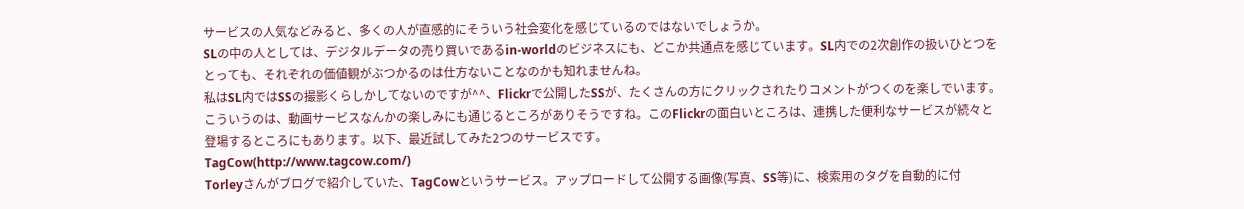サービスの人気などみると、多くの人が直感的にそういう社会変化を感じているのではないでしょうか。
SLの中の人としては、デジタルデータの売り買いであるin-worldのビジネスにも、どこか共通点を感じています。SL内での2次創作の扱いひとつをとっても、それぞれの価値観がぶつかるのは仕方ないことなのかも知れませんね。
私はSL内ではSSの撮影くらしかしてないのですが^^、Flickrで公開したSSが、たくさんの方にクリックされたりコメントがつくのを楽しでいます。こういうのは、動画サービスなんかの楽しみにも通じるところがありそうですね。このFlickrの面白いところは、連携した便利なサービスが続々と登場するところにもあります。以下、最近試してみた2つのサービスです。
TagCow(http://www.tagcow.com/)
Torleyさんがブログで紹介していた、TagCowというサービス。アップロードして公開する画像(写真、SS等)に、検索用のタグを自動的に付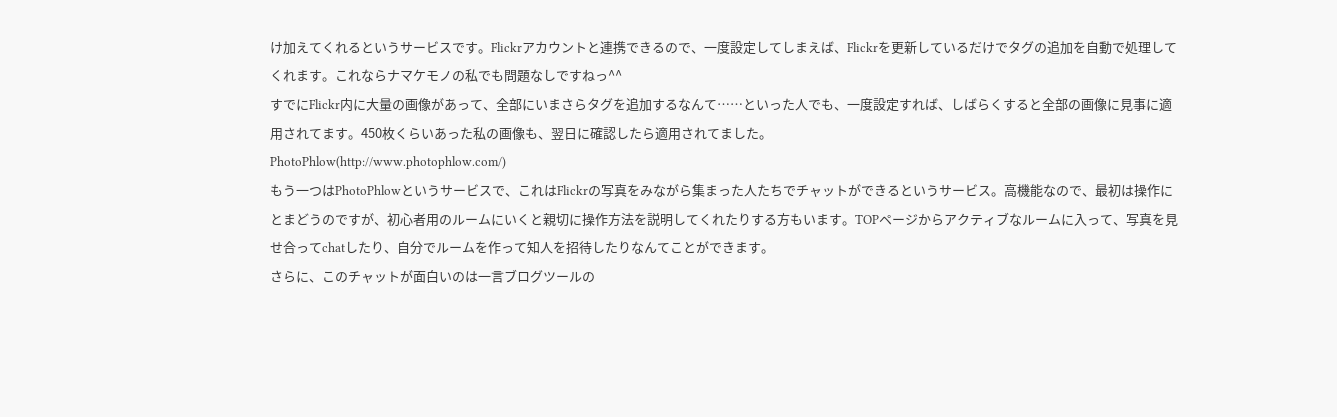け加えてくれるというサービスです。Flickrアカウントと連携できるので、一度設定してしまえば、Flickrを更新しているだけでタグの追加を自動で処理してくれます。これならナマケモノの私でも問題なしですねっ^^
すでにFlickr内に大量の画像があって、全部にいまさらタグを追加するなんて……といった人でも、一度設定すれば、しばらくすると全部の画像に見事に適用されてます。450枚くらいあった私の画像も、翌日に確認したら適用されてました。
PhotoPhlow(http://www.photophlow.com/)
もう一つはPhotoPhlowというサービスで、これはFlickrの写真をみながら集まった人たちでチャットができるというサービス。高機能なので、最初は操作にとまどうのですが、初心者用のルームにいくと親切に操作方法を説明してくれたりする方もいます。TOPページからアクティブなルームに入って、写真を見せ合ってchatしたり、自分でルームを作って知人を招待したりなんてことができます。
さらに、このチャットが面白いのは一言ブログツールの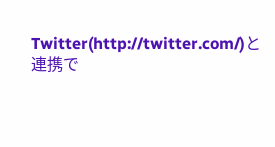Twitter(http://twitter.com/)と連携で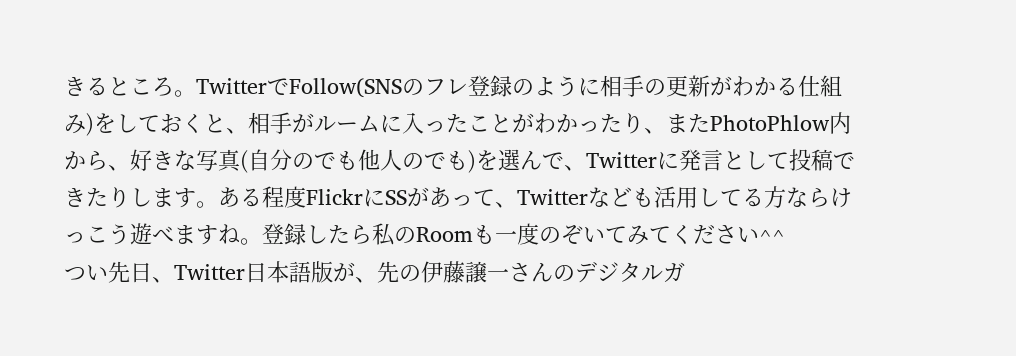きるところ。TwitterでFollow(SNSのフレ登録のように相手の更新がわかる仕組み)をしておくと、相手がルームに入ったことがわかったり、またPhotoPhlow内から、好きな写真(自分のでも他人のでも)を選んで、Twitterに発言として投稿できたりします。ある程度FlickrにSSがあって、Twitterなども活用してる方ならけっこう遊べますね。登録したら私のRoomも一度のぞいてみてください^^
つい先日、Twitter日本語版が、先の伊藤譲一さんのデジタルガ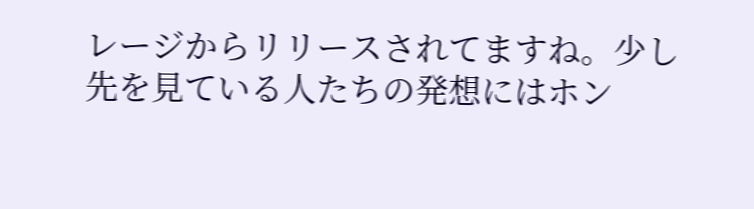レージからリリースされてますね。少し先を見ている人たちの発想にはホン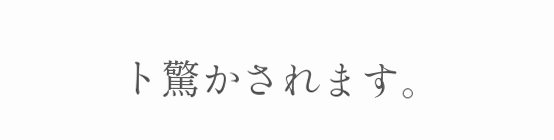ト驚かされます。